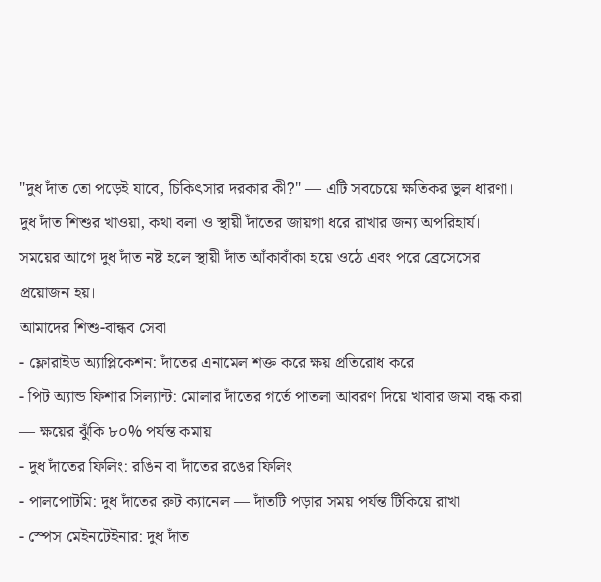"দুধ দাঁত তো পড়েই যাবে, চিকিৎসার দরকার কী?" — এটি সবচেয়ে ক্ষতিকর ভুল ধারণা। দুধ দাঁত শিশুর খাওয়া, কথা বলা ও স্থায়ী দাঁতের জায়গা ধরে রাখার জন্য অপরিহার্য। সময়ের আগে দুধ দাঁত নষ্ট হলে স্থায়ী দাঁত আঁকাবাঁকা হয়ে ওঠে এবং পরে ব্রেসেসের প্রয়োজন হয়।
আমাদের শিশু-বান্ধব সেবা
- ফ্লোরাইড অ্যাপ্লিকেশন: দাঁতের এনামেল শক্ত করে ক্ষয় প্রতিরোধ করে
- পিট অ্যান্ড ফিশার সিল্যান্ট: মোলার দাঁতের গর্তে পাতলা আবরণ দিয়ে খাবার জমা বন্ধ করা — ক্ষয়ের ঝুঁকি ৮০% পর্যন্ত কমায়
- দুধ দাঁতের ফিলিং: রঙিন বা দাঁতের রঙের ফিলিং
- পালপোটমি: দুধ দাঁতের রুট ক্যানেল — দাঁতটি পড়ার সময় পর্যন্ত টিকিয়ে রাখা
- স্পেস মেইনটেইনার: দুধ দাঁত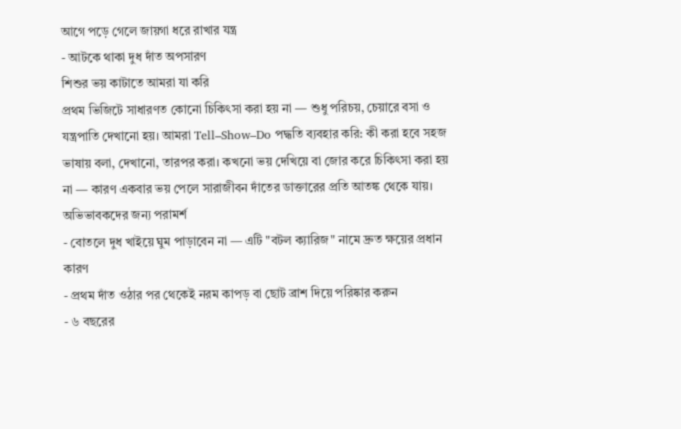আগে পড়ে গেলে জায়গা ধরে রাখার যন্ত্র
- আটকে থাকা দুধ দাঁত অপসারণ
শিশুর ভয় কাটাতে আমরা যা করি
প্রথম ভিজিটে সাধারণত কোনো চিকিৎসা করা হয় না — শুধু পরিচয়, চেয়ারে বসা ও যন্ত্রপাতি দেখানো হয়। আমরা Tell–Show–Do পদ্ধতি ব্যবহার করি: কী করা হবে সহজ ভাষায় বলা, দেখানো, তারপর করা। কখনো ভয় দেখিয়ে বা জোর করে চিকিৎসা করা হয় না — কারণ একবার ভয় পেলে সারাজীবন দাঁতের ডাক্তারের প্রতি আতঙ্ক থেকে যায়।
অভিভাবকদের জন্য পরামর্শ
- বোতলে দুধ খাইয়ে ঘুম পাড়াবেন না — এটি "বটল ক্যারিজ" নামে দ্রুত ক্ষয়ের প্রধান কারণ
- প্রথম দাঁত ওঠার পর থেকেই নরম কাপড় বা ছোট ব্রাশ দিয়ে পরিষ্কার করুন
- ৬ বছরের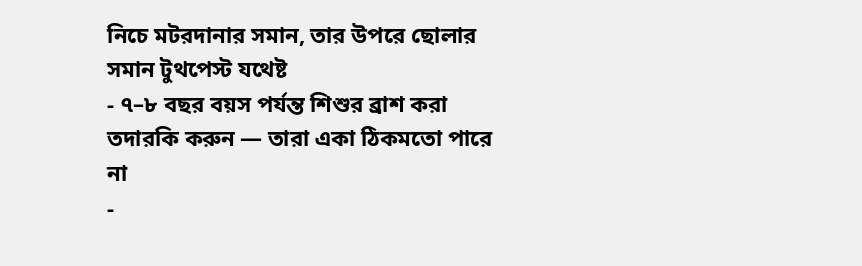নিচে মটরদানার সমান, তার উপরে ছোলার সমান টুথপেস্ট যথেষ্ট
- ৭–৮ বছর বয়স পর্যন্ত শিশুর ব্রাশ করা তদারকি করুন — তারা একা ঠিকমতো পারে না
-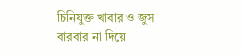চিনিযুক্ত খাবার ও জুস বারবার না দিয়ে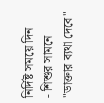নির্দিষ্ট সময়ে দিন
- শিশুর সামনে "ডাক্তার ব্যথা দেবে"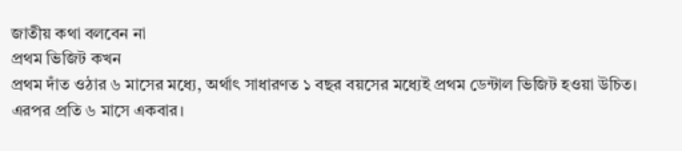জাতীয় কথা বলবেন না
প্রথম ভিজিট কখন
প্রথম দাঁত ওঠার ৬ মাসের মধ্যে, অর্থাৎ সাধারণত ১ বছর বয়সের মধ্যেই প্রথম ডেন্টাল ভিজিট হওয়া উচিত। এরপর প্রতি ৬ মাসে একবার।